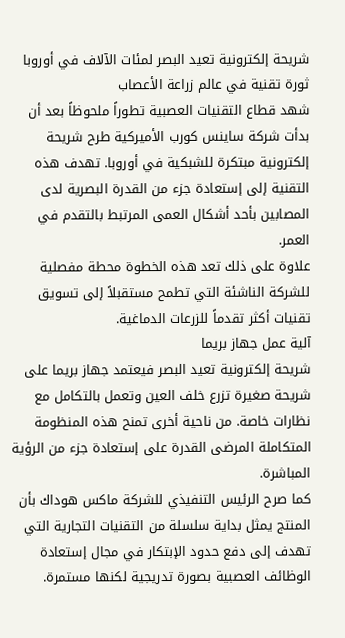شريحة إلكترونية تعيد البصر لمئات الآلاف في أوروبا
ثورة تقنية في عالم زراعة الأعصاب
شهد قطاع التقنيات العصبية تطوراً ملحوظاً بعد أن بدأت شركة ساينس كورب الأميركية طرح شريحة إلكترونية مبتكرة للشبكية في أوروبا. تهدف هذه التقنية إلى إستعادة جزء من القدرة البصرية لدى المصابين بأحد أشكال العمى المرتبط بالتقدم في العمر.
علاوة على ذلك تعد هذه الخطوة محطة مفصلية للشركة الناشئة التي تطمح مستقبلاً إلى تسويق تقنيات أكثر تقدماً للزرعات الدماغية.
آلية عمل جهاز بريما
شريحة إلكترونية تعيد البصر فيعتمد جهاز بريما على شريحة صغيرة تزرع خلف العين وتعمل بالتكامل مع نظارات خاصة. من ناحية أخرى تمنح هذه المنظومة المتكاملة المرضى القدرة على إستعادة جزء من الرؤية المباشرة.
كما صرح الرئيس التنفيذي للشركة ماكس هوداك بأن المنتج يمثل بداية سلسلة من التقنيات التجارية التي تهدف إلى دفع حدود الإبتكار في مجال إستعادة الوظائف العصبية بصورة تدريجية لكنها مستمرة.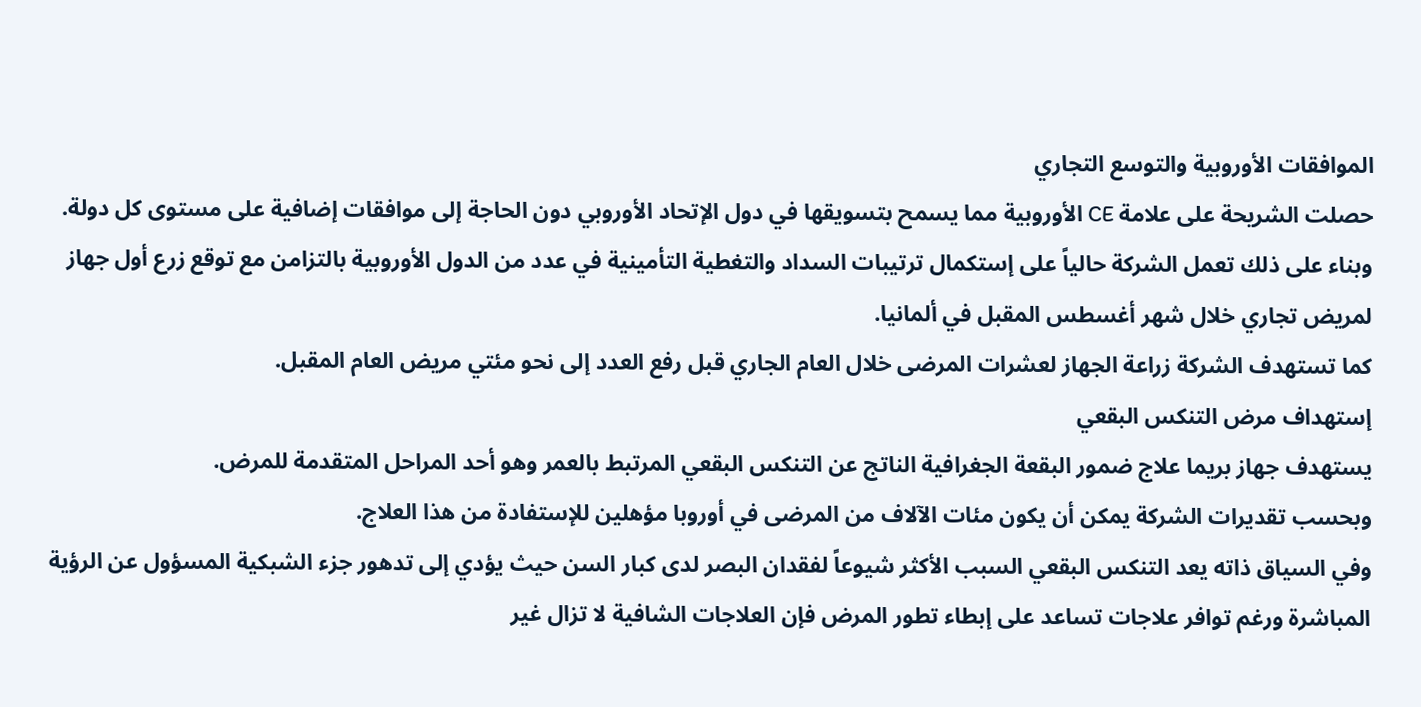الموافقات الأوروبية والتوسع التجاري
حصلت الشريحة على علامة CE الأوروبية مما يسمح بتسويقها في دول الإتحاد الأوروبي دون الحاجة إلى موافقات إضافية على مستوى كل دولة.
وبناء على ذلك تعمل الشركة حالياً على إستكمال ترتيبات السداد والتغطية التأمينية في عدد من الدول الأوروبية بالتزامن مع توقع زرع أول جهاز لمريض تجاري خلال شهر أغسطس المقبل في ألمانيا.
كما تستهدف الشركة زراعة الجهاز لعشرات المرضى خلال العام الجاري قبل رفع العدد إلى نحو مئتي مريض العام المقبل.
إستهداف مرض التنكس البقعي
يستهدف جهاز بريما علاج ضمور البقعة الجغرافية الناتج عن التنكس البقعي المرتبط بالعمر وهو أحد المراحل المتقدمة للمرض.
وبحسب تقديرات الشركة يمكن أن يكون مئات الآلاف من المرضى في أوروبا مؤهلين للإستفادة من هذا العلاج.
وفي السياق ذاته يعد التنكس البقعي السبب الأكثر شيوعاً لفقدان البصر لدى كبار السن حيث يؤدي إلى تدهور جزء الشبكية المسؤول عن الرؤية المباشرة ورغم توافر علاجات تساعد على إبطاء تطور المرض فإن العلاجات الشافية لا تزال غير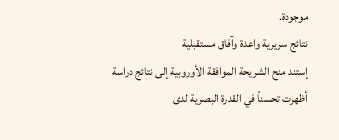موجودة.
نتائج سريرية واعدة وآفاق مستقبلية
إستند منح الشريحة الموافقة الأوروبية إلى نتائج دراسة أظهرت تحسناً في القدرة البصرية لدى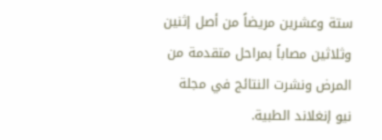ستة وعشرين مريضاً من أصل إثنين وثلاثين مصاباً بمراحل متقدمة من المرض ونشرت النتائج في مجلة نيو إنغلاند الطبية.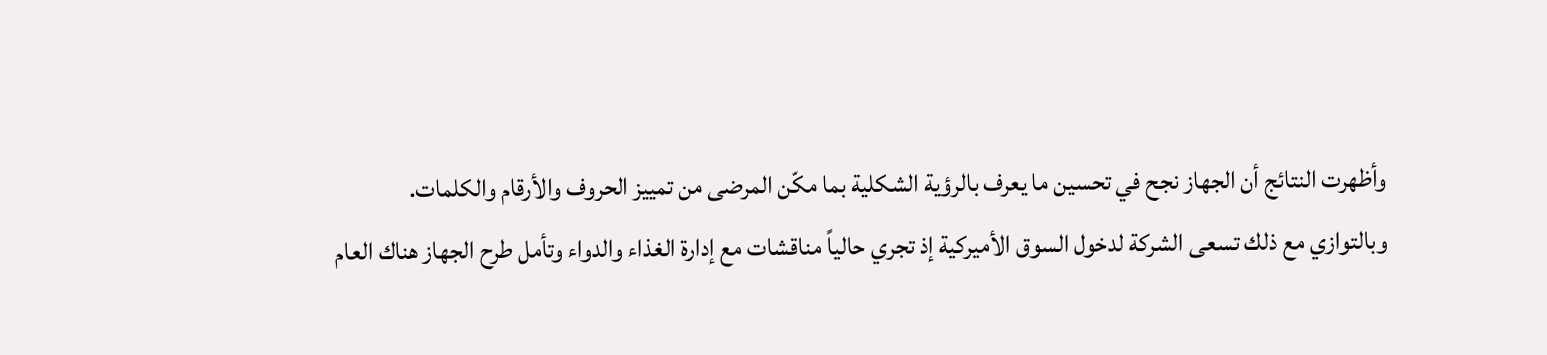وأظهرت النتائج أن الجهاز نجح في تحسين ما يعرف بالرؤية الشكلية بما مكّن المرضى من تمييز الحروف والأرقام والكلمات.
وبالتوازي مع ذلك تسعى الشركة لدخول السوق الأميركية إذ تجري حالياً مناقشات مع إدارة الغذاء والدواء وتأمل طرح الجهاز هناك العام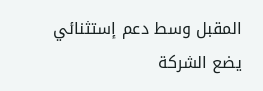المقبل وسط دعم إستثنائي يضع الشركة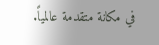في مكانة متقدمة عالمياً.